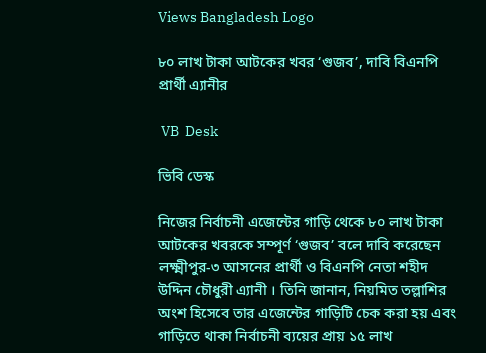Views Bangladesh Logo

৮০ লাখ টাকা আটকের খবর ‘গুজব’, দাবি বিএনপি প্রার্থী এ্যানীর

 VB  Desk

ভিবি ডেস্ক

নিজের নির্বাচনী এজেন্টের গাড়ি থেকে ৮০ লাখ টাকা আটকের খবরকে সম্পূর্ণ ‘গুজব’ বলে দাবি করেছেন লক্ষ্মীপুর-৩ আসনের প্রার্থী ও বিএনপি নেতা শহীদ উদ্দিন চৌধুরী এ্যানী । তিনি জানান, নিয়মিত তল্লাশির অংশ হিসেবে তার এজেন্টের গাড়িটি চেক করা হয় এবং গাড়িতে থাকা নির্বাচনী ব্যয়ের প্রায় ১৫ লাখ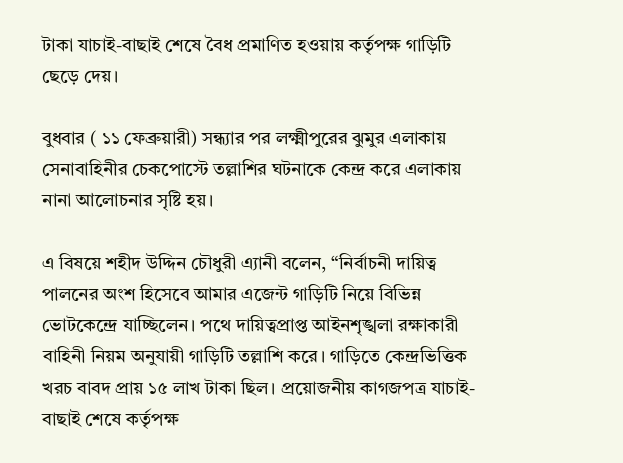টাকা যাচাই-বাছাই শেষে বৈধ প্রমাণিত হওয়ায় কর্তৃপক্ষ গাড়িটি ছেড়ে দেয়।

বুধবার ( ১১ ফেব্রুয়ারী) সন্ধ্যার পর লক্ষ্মীপুরের ঝুমুর এলাকায় সেনাবাহিনীর চেকপোস্টে তল্লাশির ঘটনাকে কেন্দ্র করে এলাকায় নানা আলোচনার সৃষ্টি হয়।

এ বিষয়ে শহীদ উদ্দিন চৌধুরী এ্যানী বলেন, “নির্বাচনী দায়িত্ব পালনের অংশ হিসেবে আমার এজেন্ট গাড়িটি নিয়ে বিভিন্ন ভোটকেন্দ্রে যাচ্ছিলেন। পথে দায়িত্বপ্রাপ্ত আইনশৃঙ্খলা রক্ষাকারী বাহিনী নিয়ম অনুযায়ী গাড়িটি তল্লাশি করে। গাড়িতে কেন্দ্রভিত্তিক খরচ বাবদ প্রায় ১৫ লাখ টাকা ছিল। প্রয়োজনীয় কাগজপত্র যাচাই-বাছাই শেষে কর্তৃপক্ষ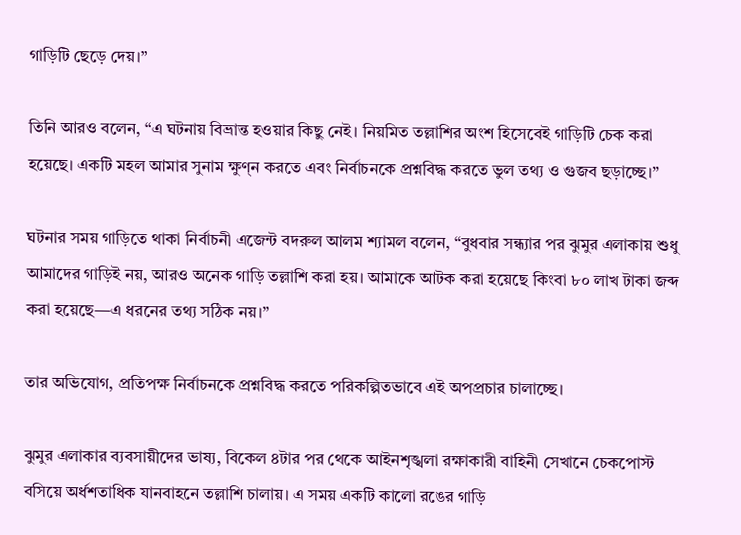গাড়িটি ছেড়ে দেয়।”

তিনি আরও বলেন, “এ ঘটনায় বিভ্রান্ত হওয়ার কিছু নেই। নিয়মিত তল্লাশির অংশ হিসেবেই গাড়িটি চেক করা হয়েছে। একটি মহল আমার সুনাম ক্ষুণ্ন করতে এবং নির্বাচনকে প্রশ্নবিদ্ধ করতে ভুল তথ্য ও গুজব ছড়াচ্ছে।”

ঘটনার সময় গাড়িতে থাকা নির্বাচনী এজেন্ট বদরুল আলম শ্যামল বলেন, “বুধবার সন্ধ্যার পর ঝুমুর এলাকায় শুধু আমাদের গাড়িই নয়, আরও অনেক গাড়ি তল্লাশি করা হয়। আমাকে আটক করা হয়েছে কিংবা ৮০ লাখ টাকা জব্দ করা হয়েছে—এ ধরনের তথ্য সঠিক নয়।”

তার অভিযোগ, প্রতিপক্ষ নির্বাচনকে প্রশ্নবিদ্ধ করতে পরিকল্পিতভাবে এই অপপ্রচার চালাচ্ছে।

ঝুমুর এলাকার ব্যবসায়ীদের ভাষ্য, বিকেল ৪টার পর থেকে আইনশৃঙ্খলা রক্ষাকারী বাহিনী সেখানে চেকপোস্ট বসিয়ে অর্ধশতাধিক যানবাহনে তল্লাশি চালায়। এ সময় একটি কালো রঙের গাড়ি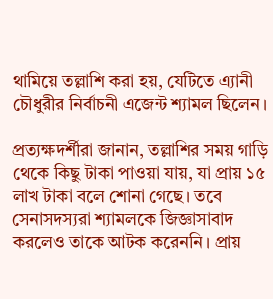থামিয়ে তল্লাশি করা হয়, যেটিতে এ্যানী চৌধুরীর নির্বাচনী এজেন্ট শ্যামল ছিলেন।

প্রত্যক্ষদর্শীরা জানান, তল্লাশির সময় গাড়ি থেকে কিছু টাকা পাওয়া যায়, যা প্রায় ১৫ লাখ টাকা বলে শোনা গেছে। তবে সেনাসদস্যরা শ্যামলকে জিজ্ঞাসাবাদ করলেও তাকে আটক করেননি। প্রায়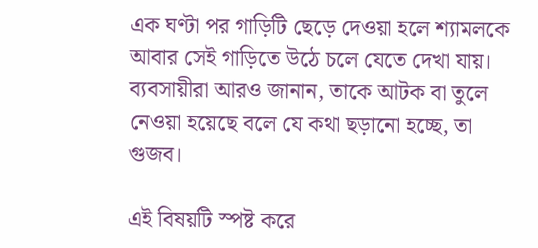এক ঘণ্টা পর গাড়িটি ছেড়ে দেওয়া হলে শ্যামলকে আবার সেই গাড়িতে উঠে চলে যেতে দেখা যায়।
ব্যবসায়ীরা আরও জানান, তাকে আটক বা তুলে নেওয়া হয়েছে বলে যে কথা ছড়ানো হচ্ছে, তা গুজব।

এই বিষয়টি স্পষ্ট করে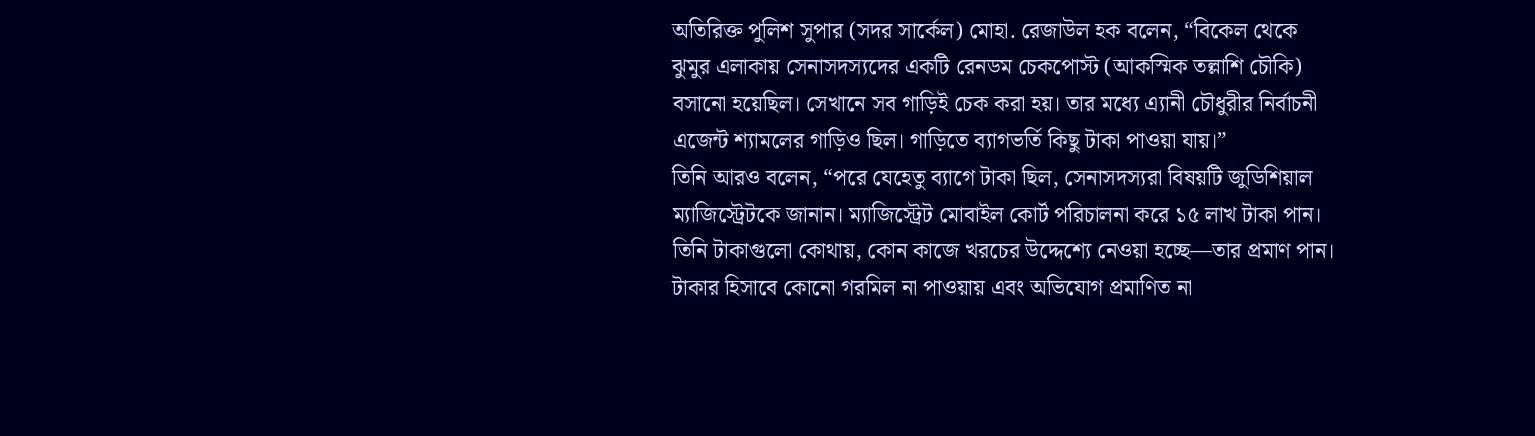অতিরিক্ত পুলিশ সুপার (সদর সার্কেল) মোহা. রেজাউল হক বলেন, “বিকেল থেকে ঝুমুর এলাকায় সেনাসদস্যদের একটি রেনডম চেকপোস্ট (আকস্মিক তল্লাশি চৌকি) বসানো হয়েছিল। সেখানে সব গাড়িই চেক করা হয়। তার মধ্যে এ্যানী চৌধুরীর নির্বাচনী এজেন্ট শ্যামলের গাড়িও ছিল। গাড়িতে ব্যাগভর্তি কিছু টাকা পাওয়া যায়।”
তিনি আরও বলেন, “পরে যেহেতু ব্যাগে টাকা ছিল, সেনাসদস্যরা বিষয়টি জুডিশিয়াল ম্যাজিস্ট্রেটকে জানান। ম্যাজিস্ট্রেট মোবাইল কোর্ট পরিচালনা করে ১৫ লাখ টাকা পান। তিনি টাকাগুলো কোথায়, কোন কাজে খরচের উদ্দেশ্যে নেওয়া হচ্ছে—তার প্রমাণ পান। টাকার হিসাবে কোনো গরমিল না পাওয়ায় এবং অভিযোগ প্রমাণিত না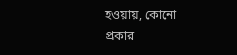হওয়ায়, কোনো প্রকার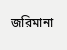জরিমানা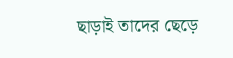ছাড়াই তাদের ছেড়ে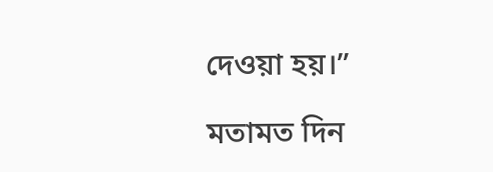দেওয়া হয়।”

মতামত দিন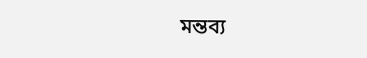মন্তব্য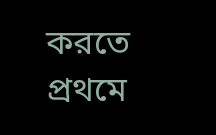করতে প্রথমে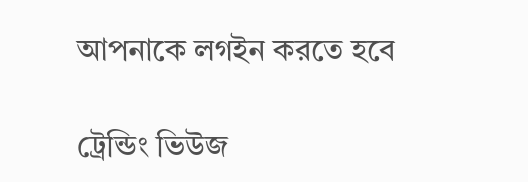আপনাকে লগইন করতে হবে

ট্রেন্ডিং ভিউজ